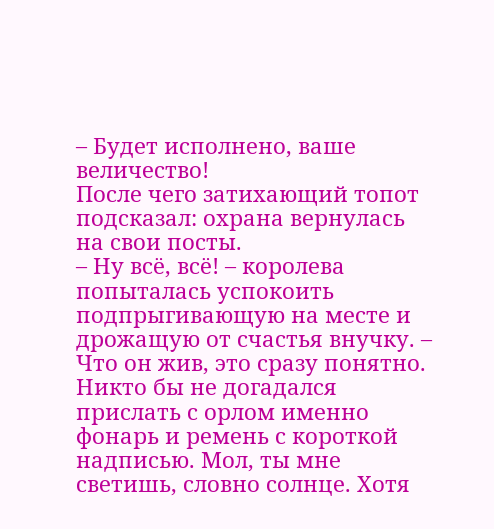– Будет исполнено, ваше величество!
После чего затихающий топот подсказал: охрана вернулась на свои посты.
– Ну всё, всё! – королева попыталась успокоить подпрыгивающую на месте и дрожащую от счастья внучку. – Что он жив, это сразу понятно. Никто бы не догадался прислать с орлом именно фонарь и ремень с короткой надписью. Мол, ты мне светишь, словно солнце. Хотя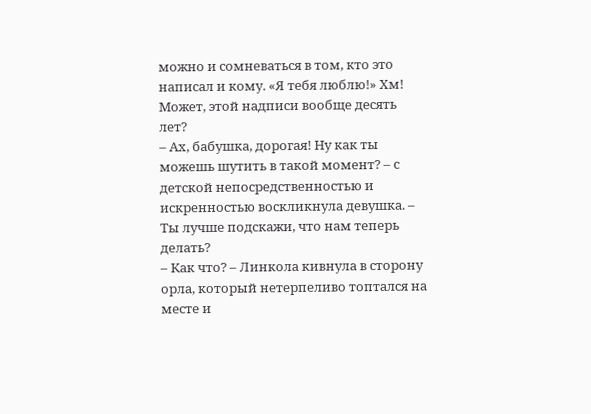можно и сомневаться в том, кто это написал и кому. «Я тебя люблю!» Хм! Может, этой надписи вообще десять лет?
– Ах, бабушка, дорогая! Ну как ты можешь шутить в такой момент? – с детской непосредственностью и искренностью воскликнула девушка. – Ты лучше подскажи, что нам теперь делать?
– Как что? – Линкола кивнула в сторону орла, который нетерпеливо топтался на месте и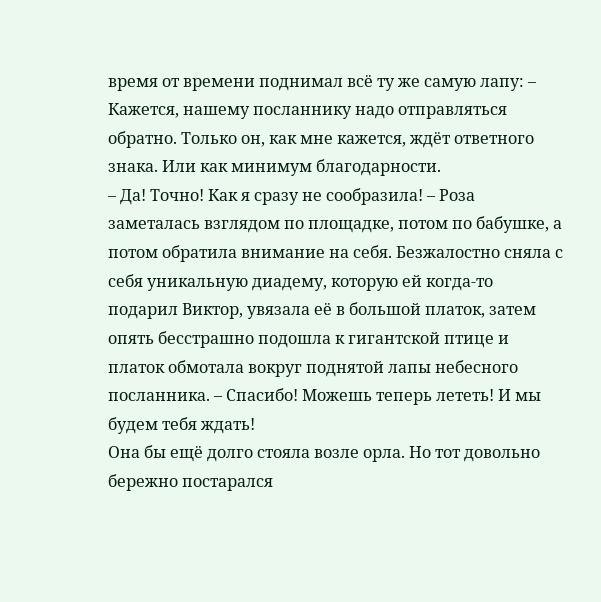время от времени поднимал всё ту же самую лапу: – Кажется, нашему посланнику надо отправляться обратно. Только он, как мне кажется, ждёт ответного знака. Или как минимум благодарности.
– Да! Точно! Как я сразу не сообразила! – Роза заметалась взглядом по площадке, потом по бабушке, а потом обратила внимание на себя. Безжалостно сняла с себя уникальную диадему, которую ей когда-то подарил Виктор, увязала её в большой платок, затем опять бесстрашно подошла к гигантской птице и платок обмотала вокруг поднятой лапы небесного посланника. – Спасибо! Можешь теперь лететь! И мы будем тебя ждать!
Она бы ещё долго стояла возле орла. Но тот довольно бережно постарался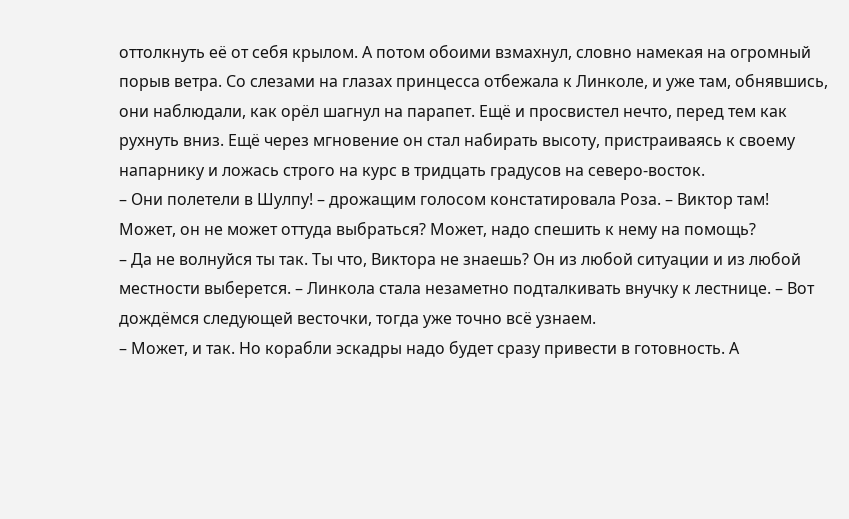оттолкнуть её от себя крылом. А потом обоими взмахнул, словно намекая на огромный порыв ветра. Со слезами на глазах принцесса отбежала к Линколе, и уже там, обнявшись, они наблюдали, как орёл шагнул на парапет. Ещё и просвистел нечто, перед тем как рухнуть вниз. Ещё через мгновение он стал набирать высоту, пристраиваясь к своему напарнику и ложась строго на курс в тридцать градусов на северо-восток.
– Они полетели в Шулпу! – дрожащим голосом констатировала Роза. – Виктор там! Может, он не может оттуда выбраться? Может, надо спешить к нему на помощь?
– Да не волнуйся ты так. Ты что, Виктора не знаешь? Он из любой ситуации и из любой местности выберется. – Линкола стала незаметно подталкивать внучку к лестнице. – Вот дождёмся следующей весточки, тогда уже точно всё узнаем.
– Может, и так. Но корабли эскадры надо будет сразу привести в готовность. А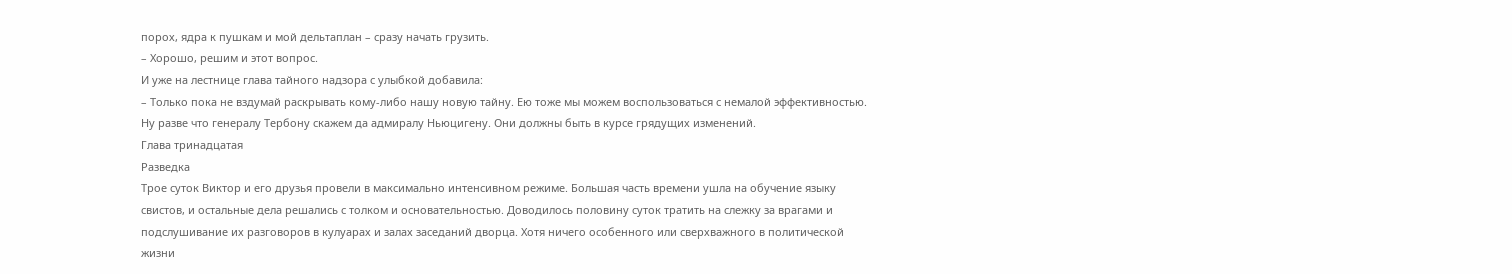порох, ядра к пушкам и мой дельтаплан – сразу начать грузить.
– Хорошо, решим и этот вопрос.
И уже на лестнице глава тайного надзора с улыбкой добавила:
– Только пока не вздумай раскрывать кому-либо нашу новую тайну. Ею тоже мы можем воспользоваться с немалой эффективностью. Ну разве что генералу Тербону скажем да адмиралу Ньюцигену. Они должны быть в курсе грядущих изменений.
Глава тринадцатая
Разведка
Трое суток Виктор и его друзья провели в максимально интенсивном режиме. Большая часть времени ушла на обучение языку свистов, и остальные дела решались с толком и основательностью. Доводилось половину суток тратить на слежку за врагами и подслушивание их разговоров в кулуарах и залах заседаний дворца. Хотя ничего особенного или сверхважного в политической жизни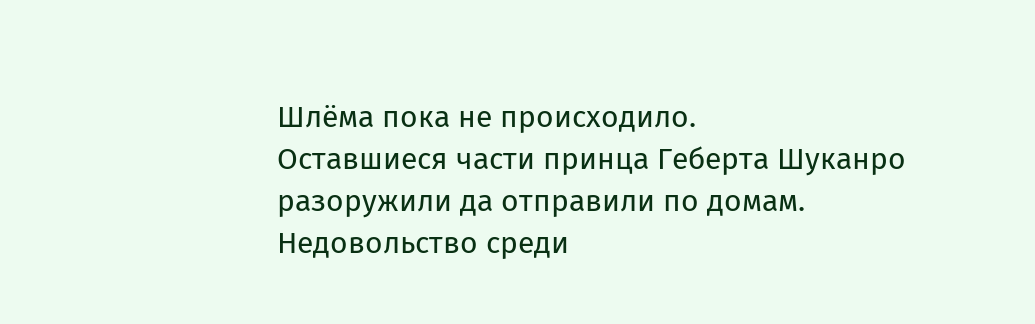Шлёма пока не происходило.
Оставшиеся части принца Геберта Шуканро разоружили да отправили по домам. Недовольство среди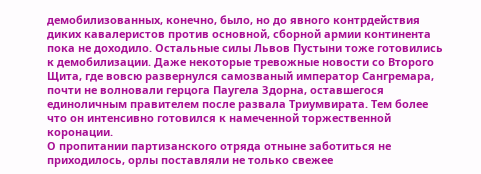демобилизованных, конечно, было, но до явного контрдействия диких кавалеристов против основной, сборной армии континента пока не доходило. Остальные силы Львов Пустыни тоже готовились к демобилизации. Даже некоторые тревожные новости со Второго Щита, где вовсю развернулся самозваный император Сангремара, почти не волновали герцога Паугела Здорна, оставшегося единоличным правителем после развала Триумвирата. Тем более что он интенсивно готовился к намеченной торжественной коронации.
О пропитании партизанского отряда отныне заботиться не приходилось, орлы поставляли не только свежее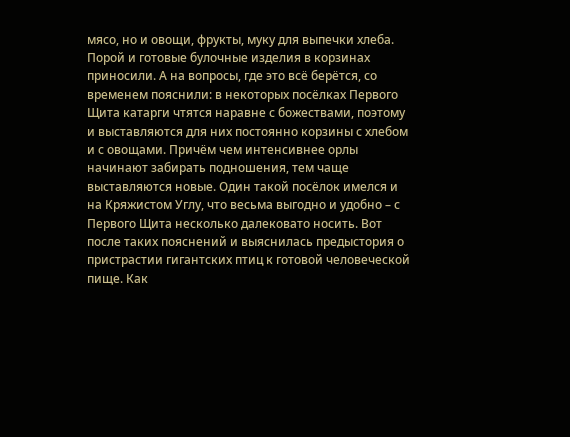мясо, но и овощи, фрукты, муку для выпечки хлеба. Порой и готовые булочные изделия в корзинах приносили. А на вопросы, где это всё берётся, со временем пояснили: в некоторых посёлках Первого Щита катарги чтятся наравне с божествами, поэтому и выставляются для них постоянно корзины с хлебом и с овощами. Причём чем интенсивнее орлы начинают забирать подношения, тем чаще выставляются новые. Один такой посёлок имелся и на Кряжистом Углу, что весьма выгодно и удобно – с Первого Щита несколько далековато носить. Вот после таких пояснений и выяснилась предыстория о пристрастии гигантских птиц к готовой человеческой пище. Как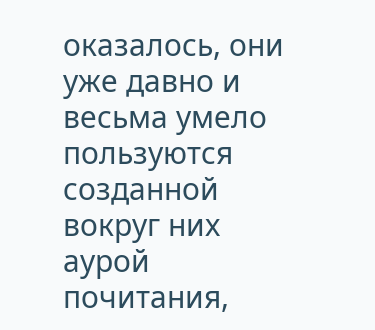оказалось, они уже давно и весьма умело пользуются созданной вокруг них аурой почитания,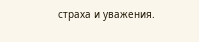страха и уважения.